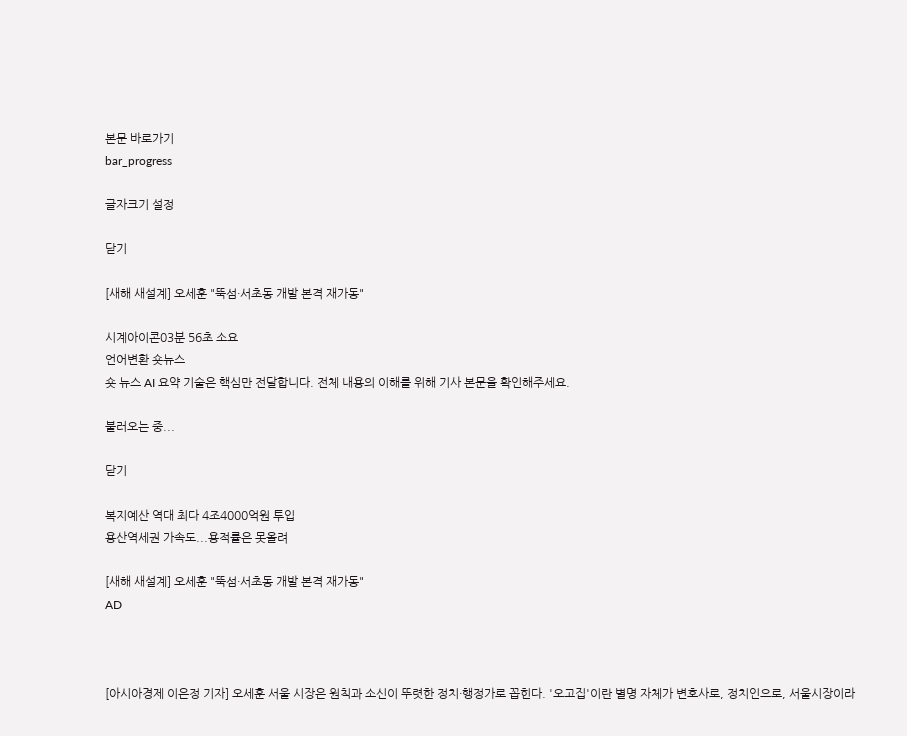본문 바로가기
bar_progress

글자크기 설정

닫기

[새해 새설계] 오세훈 "뚝섬·서초동 개발 본격 재가동"

시계아이콘03분 56초 소요
언어변환 숏뉴스
숏 뉴스 AI 요약 기술은 핵심만 전달합니다. 전체 내용의 이해를 위해 기사 본문을 확인해주세요.

불러오는 중...

닫기

복지예산 역대 최다 4조4000억원 투입
용산역세권 가속도...용적률은 못올려

[새해 새설계] 오세훈 "뚝섬·서초동 개발 본격 재가동"
AD



[아시아경제 이은정 기자] 오세훈 서울 시장은 원칙과 소신이 뚜렷한 정치·행정가로 꼽힌다. '오고집'이란 별명 자체가 변호사로, 정치인으로, 서울시장이라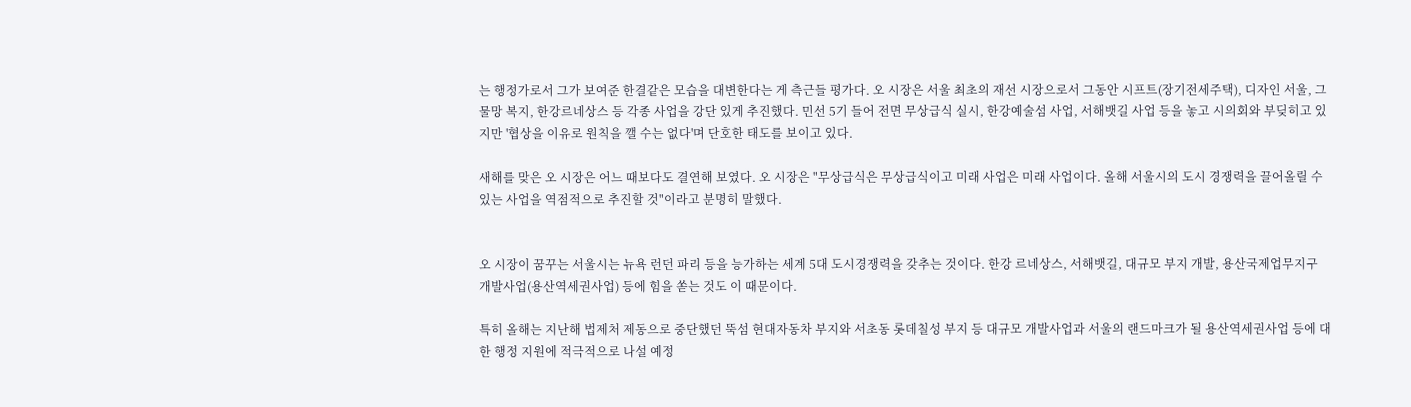는 행정가로서 그가 보여준 한결같은 모습을 대변한다는 게 측근들 평가다. 오 시장은 서울 최초의 재선 시장으로서 그동안 시프트(장기전세주택), 디자인 서울, 그물망 복지, 한강르네상스 등 각종 사업을 강단 있게 추진했다. 민선 5기 들어 전면 무상급식 실시, 한강예술섬 사업, 서해뱃길 사업 등을 놓고 시의회와 부딪히고 있지만 '협상을 이유로 원칙을 깰 수는 없다'며 단호한 태도를 보이고 있다.

새해를 맞은 오 시장은 어느 때보다도 결연해 보였다. 오 시장은 "무상급식은 무상급식이고 미래 사업은 미래 사업이다. 올해 서울시의 도시 경쟁력을 끌어올릴 수 있는 사업을 역점적으로 추진할 것"이라고 분명히 말했다.


오 시장이 꿈꾸는 서울시는 뉴욕 런던 파리 등을 능가하는 세계 5대 도시경쟁력을 갖추는 것이다. 한강 르네상스, 서해뱃길, 대규모 부지 개발, 용산국제업무지구 개발사업(용산역세권사업) 등에 힘을 쏟는 것도 이 때문이다.

특히 올해는 지난해 법제처 제동으로 중단했던 뚝섬 현대자동차 부지와 서초동 롯데칠성 부지 등 대규모 개발사업과 서울의 랜드마크가 될 용산역세권사업 등에 대한 행정 지원에 적극적으로 나설 예정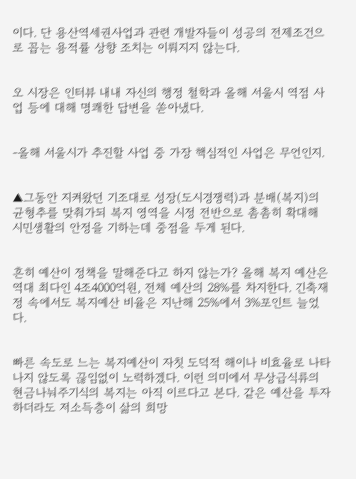이다. 단 용산역세권사업과 관련 개발자들이 성공의 전제조건으로 꼽는 용적률 상향 조치는 이뤄지지 않는다.


오 시장은 인터뷰 내내 자신의 행정 철학과 올해 서울시 역점 사업 등에 대해 명쾌한 답변을 쏟아냈다.


-올해 서울시가 추진할 사업 중 가장 핵심적인 사업은 무언인지.


▲그동안 지켜왔던 기조대로 성장(도시경쟁력)과 분배(복지)의 균형추를 맞춰가되 복지 영역을 시정 전반으로 촘촘히 확대해 시민생활의 안정을 기하는데 중점을 두게 된다.


흔히 예산이 정책을 말해준다고 하지 않는가? 올해 복지 예산은 역대 최다인 4조4000억원, 전체 예산의 28%를 차지한다. 긴축재정 속에서도 복지예산 비율은 지난해 25%에서 3%포인트 늘었다.


빠른 속도로 느는 복지예산이 자칫 도덕적 해이나 비효율로 나타나지 않도록 끊임없이 노력하겠다. 이런 의미에서 무상급식류의 현금나눠주기식의 복지는 아직 이르다고 본다. 같은 예산을 투자하더라도 저소득층이 삶의 희망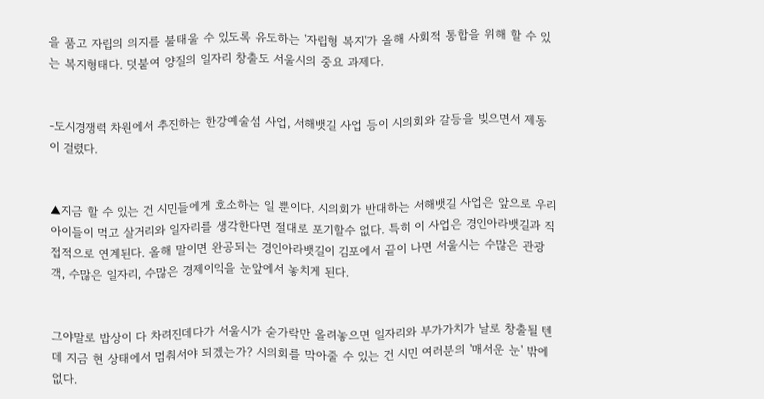을 품고 자립의 의지를 불태울 수 있도록 유도하는 '자립형 복지'가 올해 사회적 통합을 위해 할 수 있는 복지형태다. 덧붙여 양질의 일자리 창출도 서울시의 중요 과제다.


-도시경쟁력 차원에서 추진하는 한강예술섬 사업, 서해뱃길 사업 등이 시의회와 갈등을 빚으면서 제동이 걸렸다.


▲지금 할 수 있는 건 시민들에게 호소하는 일 뿐이다. 시의회가 반대하는 서해뱃길 사업은 앞으로 우리 아이들이 먹고 살거리와 일자리를 생각한다면 절대로 포기할수 없다. 특히 이 사업은 경인아라뱃길과 직접적으로 연계된다. 올해 말이면 완공되는 경인아라뱃길이 김포에서 끝이 나면 서울시는 수많은 관광객, 수많은 일자리, 수많은 경제이익을 눈앞에서 놓치게 된다.


그야말로 밥상이 다 차려진데다가 서울시가 숟가락만 올려놓으면 일자리와 부가가치가 날로 창출될 텐데 지금 현 상태에서 멈춰서야 되겠는가? 시의회를 막아줄 수 있는 건 시민 여러분의 '매서운 눈' 밖에 없다.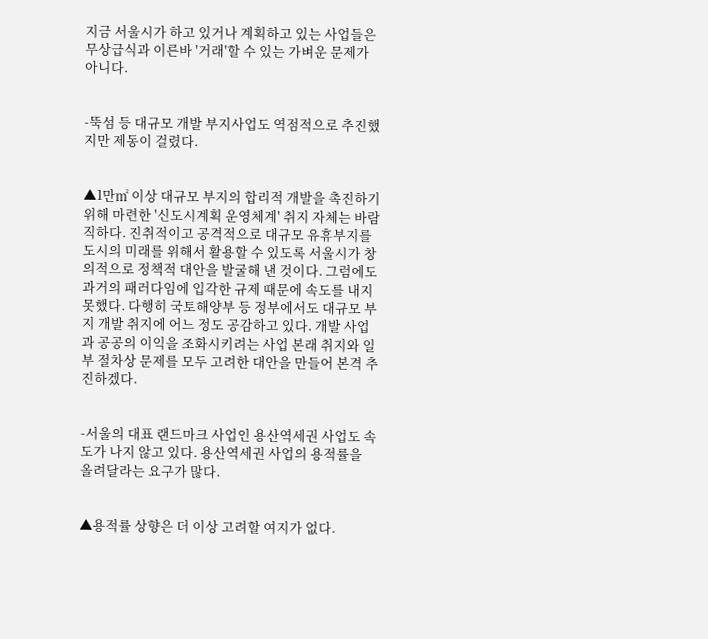지금 서울시가 하고 있거나 계획하고 있는 사업들은 무상급식과 이른바 '거래'할 수 있는 가벼운 문제가 아니다.


-뚝섬 등 대규모 개발 부지사업도 역점적으로 추진했지만 제동이 걸렸다.


▲1만㎡ 이상 대규모 부지의 합리적 개발을 촉진하기 위해 마련한 '신도시계획 운영체계' 취지 자체는 바람직하다. 진취적이고 공격적으로 대규모 유휴부지를 도시의 미래를 위해서 활용할 수 있도록 서울시가 창의적으로 정책적 대안을 발굴해 낸 것이다. 그럼에도 과거의 패러다임에 입각한 규제 때문에 속도를 내지 못했다. 다행히 국토해양부 등 정부에서도 대규모 부지 개발 취지에 어느 정도 공감하고 있다. 개발 사업과 공공의 이익을 조화시키려는 사업 본래 취지와 일부 절차상 문제를 모두 고려한 대안을 만들어 본격 추진하겠다.


-서울의 대표 랜드마크 사업인 용산역세권 사업도 속도가 나지 않고 있다. 용산역세권 사업의 용적률을 올려달라는 요구가 많다.


▲용적률 상향은 더 이상 고려할 여지가 없다.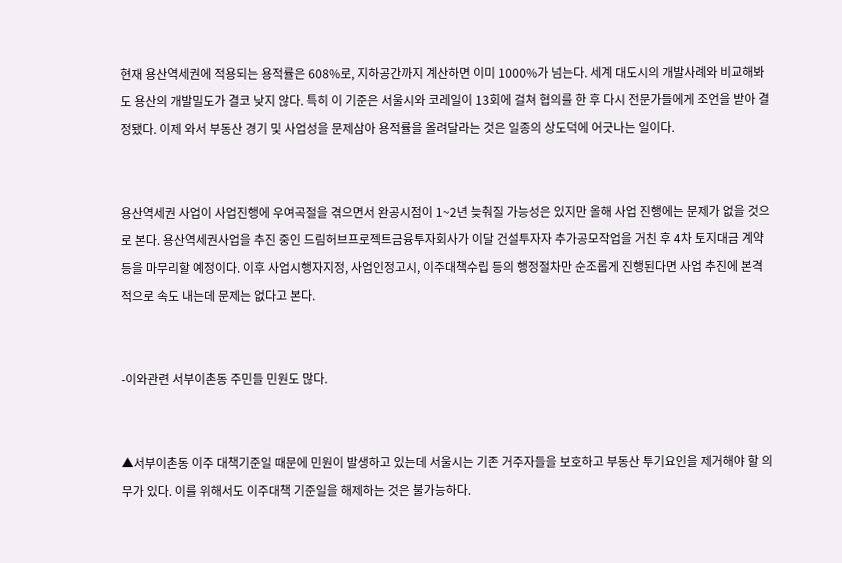현재 용산역세권에 적용되는 용적률은 608%로, 지하공간까지 계산하면 이미 1000%가 넘는다. 세계 대도시의 개발사례와 비교해봐도 용산의 개발밀도가 결코 낮지 않다. 특히 이 기준은 서울시와 코레일이 13회에 걸쳐 협의를 한 후 다시 전문가들에게 조언을 받아 결정됐다. 이제 와서 부동산 경기 및 사업성을 문제삼아 용적률을 올려달라는 것은 일종의 상도덕에 어긋나는 일이다.


용산역세권 사업이 사업진행에 우여곡절을 겪으면서 완공시점이 1~2년 늦춰질 가능성은 있지만 올해 사업 진행에는 문제가 없을 것으로 본다. 용산역세권사업을 추진 중인 드림허브프로젝트금융투자회사가 이달 건설투자자 추가공모작업을 거친 후 4차 토지대금 계약 등을 마무리할 예정이다. 이후 사업시행자지정, 사업인정고시, 이주대책수립 등의 행정절차만 순조롭게 진행된다면 사업 추진에 본격적으로 속도 내는데 문제는 없다고 본다.


-이와관련 서부이촌동 주민들 민원도 많다.


▲서부이촌동 이주 대책기준일 때문에 민원이 발생하고 있는데 서울시는 기존 거주자들을 보호하고 부동산 투기요인을 제거해야 할 의무가 있다. 이를 위해서도 이주대책 기준일을 해제하는 것은 불가능하다.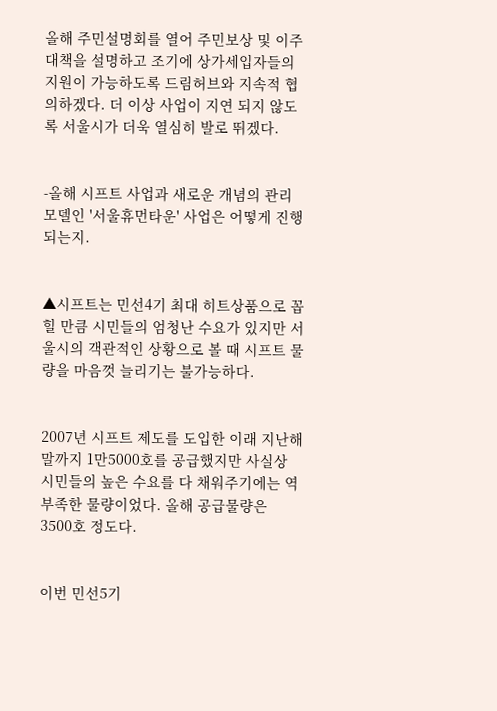올해 주민설명회를 열어 주민보상 및 이주대책을 설명하고 조기에 상가세입자들의 지원이 가능하도록 드림허브와 지속적 협의하겠다. 더 이상 사업이 지연 되지 않도록 서울시가 더욱 열심히 발로 뛰겠다.


-올해 시프트 사업과 새로운 개념의 관리모델인 '서울휴먼타운' 사업은 어떻게 진행되는지.


▲시프트는 민선4기 최대 히트상품으로 꼽힐 만큼 시민들의 엄청난 수요가 있지만 서울시의 객관적인 상황으로 볼 때 시프트 물량을 마음껏 늘리기는 불가능하다.


2007년 시프트 제도를 도입한 이래 지난해 말까지 1만5000호를 공급했지만 사실상 시민들의 높은 수요를 다 채워주기에는 역부족한 물량이었다. 올해 공급물량은 3500호 정도다.


이번 민선5기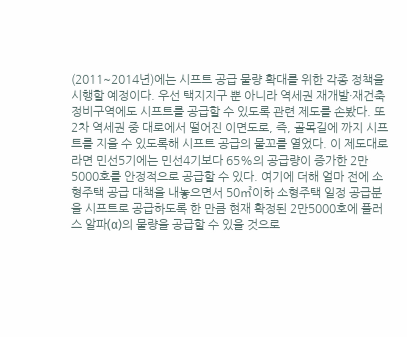(2011~2014년)에는 시프트 공급 물량 확대를 위한 각종 정책을 시행할 예정이다. 우선 택지지구 뿐 아니라 역세권 재개발·재건축 정비구역에도 시프트를 공급할 수 있도록 관련 제도를 손봤다. 또 2차 역세권 중 대로에서 떨어진 이면도로, 즉, 골목길에 까지 시프트를 지을 수 있도록해 시프트 공급의 물꼬를 열었다. 이 제도대로라면 민선5기에는 민선4기보다 65%의 공급량이 증가한 2만5000호를 안정적으로 공급할 수 있다. 여기에 더해 얼마 전에 소형주택 공급 대책을 내놓으면서 50㎡이하 소형주택 일정 공급분을 시프트로 공급하도록 한 만큼 현재 확정된 2만5000호에 플러스 알파(α)의 물량을 공급할 수 있을 것으로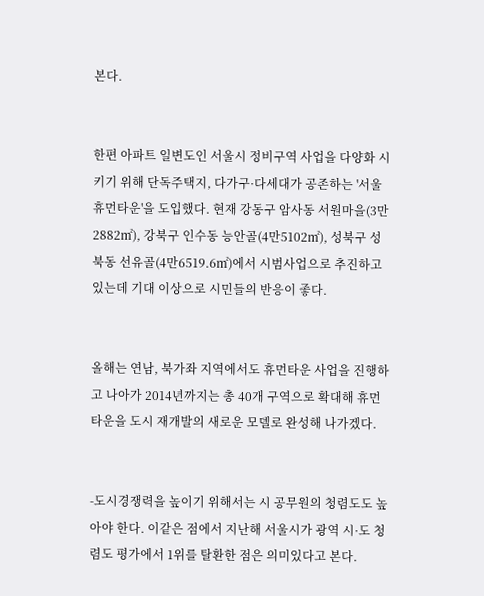본다.


한편 아파트 일변도인 서울시 정비구역 사업을 다양화 시키기 위해 단독주택지, 다가구·다세대가 공존하는 '서울 휴먼타운'을 도입했다. 현재 강동구 암사동 서원마을(3만2882㎡), 강북구 인수동 능안골(4만5102㎡), 성북구 성북동 선유골(4만6519.6㎡)에서 시범사업으로 추진하고 있는데 기대 이상으로 시민들의 반응이 좋다.


올해는 연남, 북가좌 지역에서도 휴먼타운 사업을 진행하고 나아가 2014년까지는 총 40개 구역으로 확대해 휴먼타운을 도시 재개발의 새로운 모델로 완성해 나가겠다.


-도시경쟁력을 높이기 위해서는 시 공무원의 청렴도도 높아야 한다. 이같은 점에서 지난해 서울시가 광역 시·도 청렴도 평가에서 1위를 탈환한 점은 의미있다고 본다.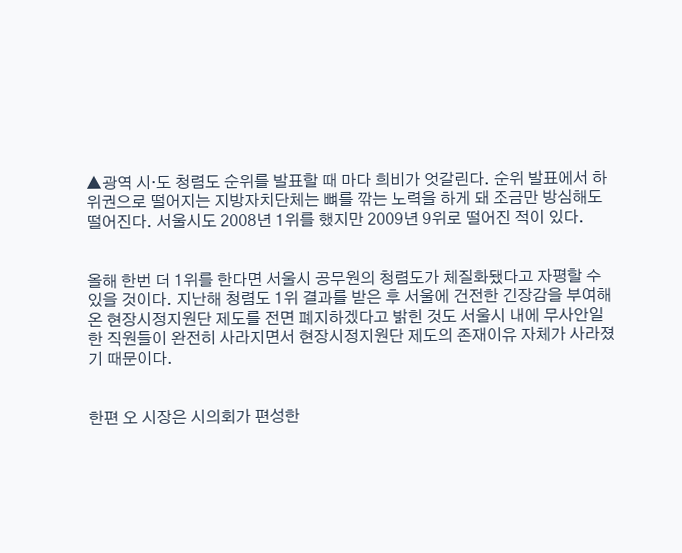▲광역 시·도 청렴도 순위를 발표할 때 마다 희비가 엇갈린다. 순위 발표에서 하위권으로 떨어지는 지방자치단체는 뼈를 깎는 노력을 하게 돼 조금만 방심해도 떨어진다. 서울시도 2008년 1위를 했지만 2009년 9위로 떨어진 적이 있다.


올해 한번 더 1위를 한다면 서울시 공무원의 청렴도가 체질화됐다고 자평할 수 있을 것이다. 지난해 청렴도 1위 결과를 받은 후 서울에 건전한 긴장감을 부여해 온 현장시정지원단 제도를 전면 폐지하겠다고 밝힌 것도 서울시 내에 무사안일한 직원들이 완전히 사라지면서 현장시정지원단 제도의 존재이유 자체가 사라졌기 때문이다.


한편 오 시장은 시의회가 편성한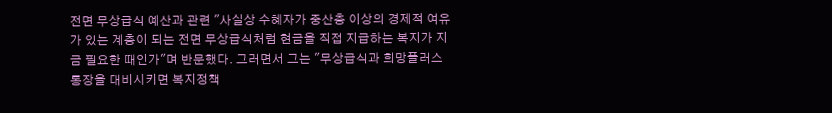전면 무상급식 예산과 관련 "사실상 수혜자가 중산층 이상의 경제적 여유가 있는 계층이 되는 전면 무상급식처럼 현금을 직접 지급하는 복지가 지금 필요한 때인가"며 반문했다. 그러면서 그는 "무상급식과 희망플러스통장을 대비시키면 복지정책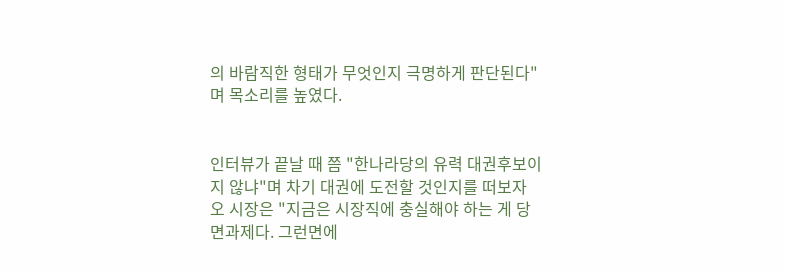의 바람직한 형태가 무엇인지 극명하게 판단된다"며 목소리를 높였다.


인터뷰가 끝날 때 쯤 "한나라당의 유력 대권후보이지 않냐"며 차기 대권에 도전할 것인지를 떠보자 오 시장은 "지금은 시장직에 충실해야 하는 게 당면과제다. 그런면에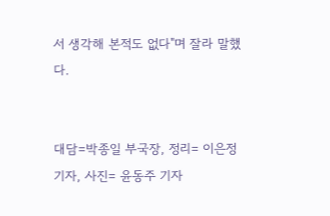서 생각해 본적도 없다"며 잘라 말했다.


대담=박종일 부국장, 정리= 이은정 기자, 사진= 윤동주 기자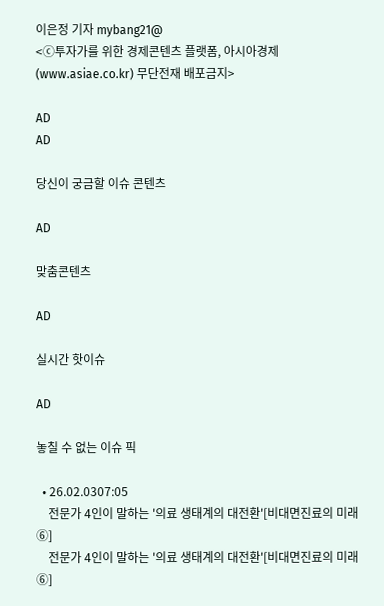이은정 기자 mybang21@
<ⓒ투자가를 위한 경제콘텐츠 플랫폼, 아시아경제(www.asiae.co.kr) 무단전재 배포금지>

AD
AD

당신이 궁금할 이슈 콘텐츠

AD

맞춤콘텐츠

AD

실시간 핫이슈

AD

놓칠 수 없는 이슈 픽

  • 26.02.0307:05
    전문가 4인이 말하는 '의료 생태계의 대전환'[비대면진료의 미래⑥]
    전문가 4인이 말하는 '의료 생태계의 대전환'[비대면진료의 미래⑥]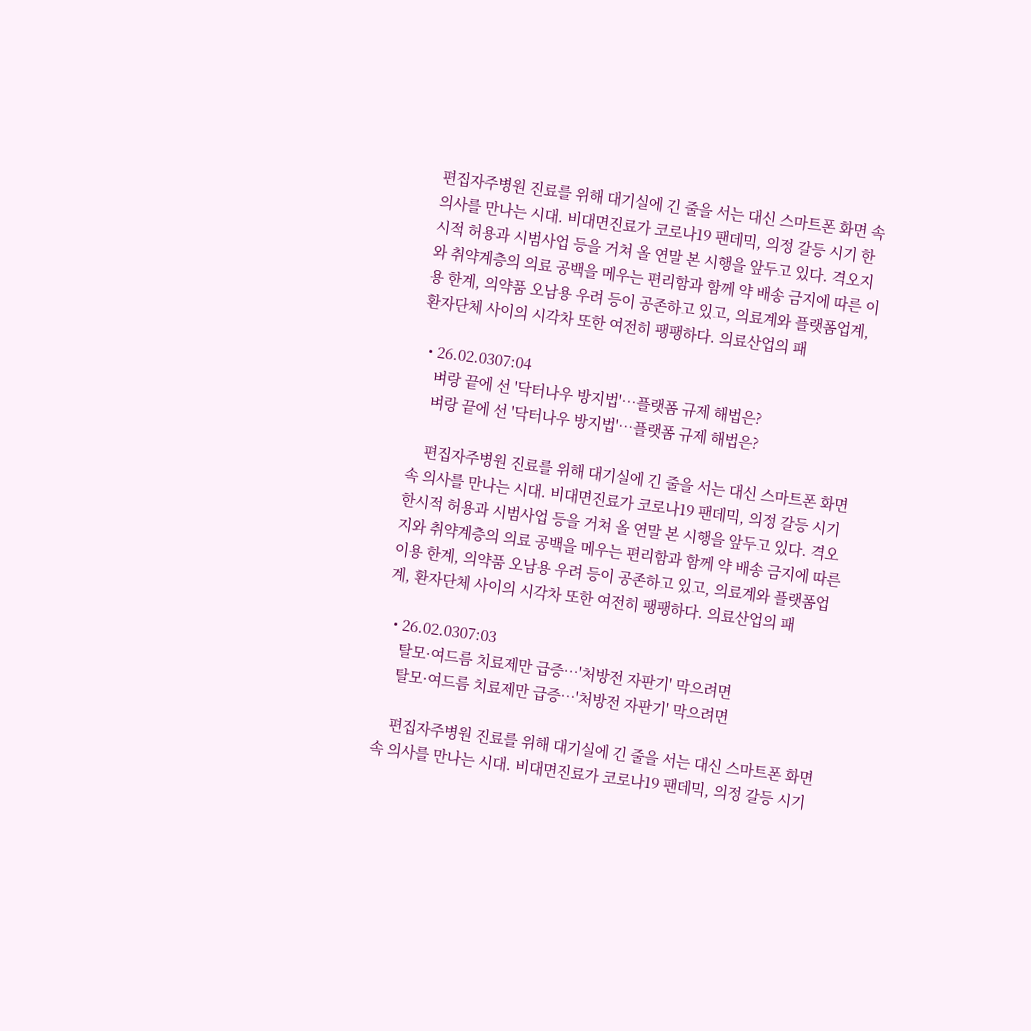편집자주병원 진료를 위해 대기실에 긴 줄을 서는 대신 스마트폰 화면 속 의사를 만나는 시대. 비대면진료가 코로나19 팬데믹, 의정 갈등 시기 한시적 허용과 시범사업 등을 거쳐 올 연말 본 시행을 앞두고 있다. 격오지와 취약계층의 의료 공백을 메우는 편리함과 함께 약 배송 금지에 따른 이용 한계, 의약품 오남용 우려 등이 공존하고 있고, 의료계와 플랫폼업계, 환자단체 사이의 시각차 또한 여전히 팽팽하다. 의료산업의 패

  • 26.02.0307:04
    벼랑 끝에 선 '닥터나우 방지법'…플랫폼 규제 해법은?
    벼랑 끝에 선 '닥터나우 방지법'…플랫폼 규제 해법은?

    편집자주병원 진료를 위해 대기실에 긴 줄을 서는 대신 스마트폰 화면 속 의사를 만나는 시대. 비대면진료가 코로나19 팬데믹, 의정 갈등 시기 한시적 허용과 시범사업 등을 거쳐 올 연말 본 시행을 앞두고 있다. 격오지와 취약계층의 의료 공백을 메우는 편리함과 함께 약 배송 금지에 따른 이용 한계, 의약품 오남용 우려 등이 공존하고 있고, 의료계와 플랫폼업계, 환자단체 사이의 시각차 또한 여전히 팽팽하다. 의료산업의 패

  • 26.02.0307:03
    탈모·여드름 치료제만 급증…'처방전 자판기' 막으려면
    탈모·여드름 치료제만 급증…'처방전 자판기' 막으려면

    편집자주병원 진료를 위해 대기실에 긴 줄을 서는 대신 스마트폰 화면 속 의사를 만나는 시대. 비대면진료가 코로나19 팬데믹, 의정 갈등 시기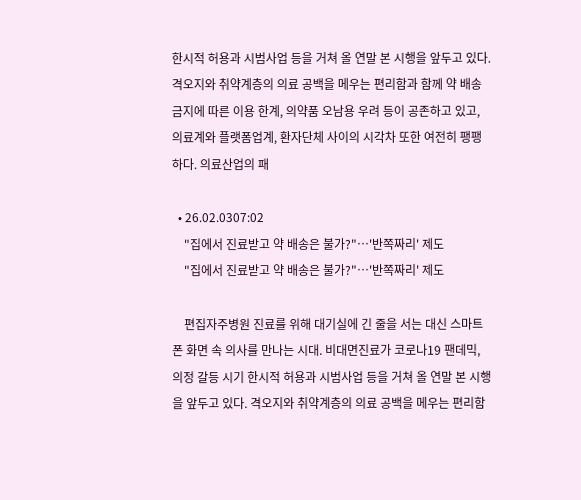한시적 허용과 시범사업 등을 거쳐 올 연말 본 시행을 앞두고 있다. 격오지와 취약계층의 의료 공백을 메우는 편리함과 함께 약 배송 금지에 따른 이용 한계, 의약품 오남용 우려 등이 공존하고 있고, 의료계와 플랫폼업계, 환자단체 사이의 시각차 또한 여전히 팽팽하다. 의료산업의 패

  • 26.02.0307:02
    "집에서 진료받고 약 배송은 불가?"…'반쪽짜리' 제도
    "집에서 진료받고 약 배송은 불가?"…'반쪽짜리' 제도

    편집자주병원 진료를 위해 대기실에 긴 줄을 서는 대신 스마트폰 화면 속 의사를 만나는 시대. 비대면진료가 코로나19 팬데믹, 의정 갈등 시기 한시적 허용과 시범사업 등을 거쳐 올 연말 본 시행을 앞두고 있다. 격오지와 취약계층의 의료 공백을 메우는 편리함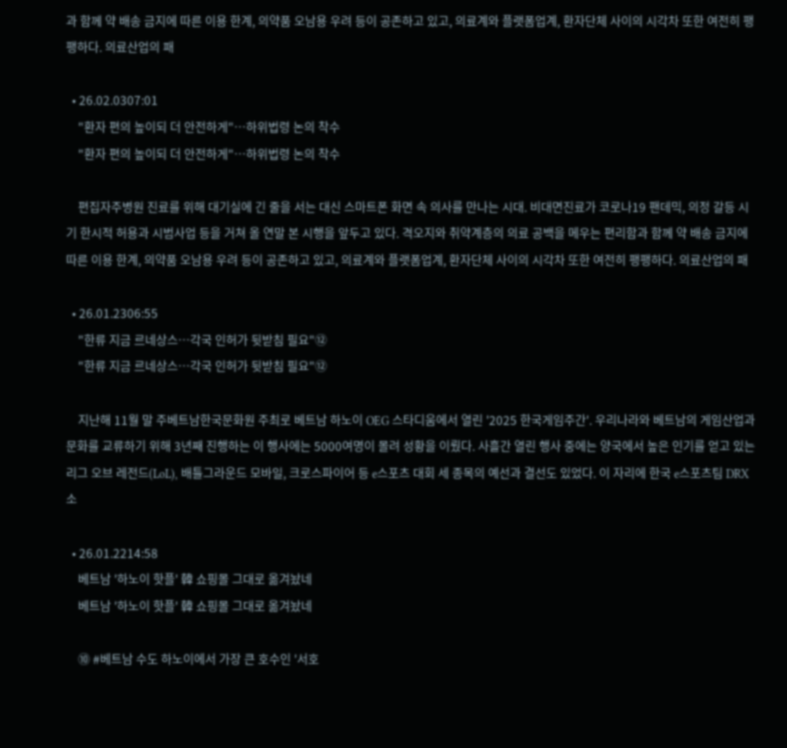과 함께 약 배송 금지에 따른 이용 한계, 의약품 오남용 우려 등이 공존하고 있고, 의료계와 플랫폼업계, 환자단체 사이의 시각차 또한 여전히 팽팽하다. 의료산업의 패

  • 26.02.0307:01
    "환자 편의 높이되 더 안전하게"…하위법령 논의 착수
    "환자 편의 높이되 더 안전하게"…하위법령 논의 착수

    편집자주병원 진료를 위해 대기실에 긴 줄을 서는 대신 스마트폰 화면 속 의사를 만나는 시대. 비대면진료가 코로나19 팬데믹, 의정 갈등 시기 한시적 허용과 시범사업 등을 거쳐 올 연말 본 시행을 앞두고 있다. 격오지와 취약계층의 의료 공백을 메우는 편리함과 함께 약 배송 금지에 따른 이용 한계, 의약품 오남용 우려 등이 공존하고 있고, 의료계와 플랫폼업계, 환자단체 사이의 시각차 또한 여전히 팽팽하다. 의료산업의 패

  • 26.01.2306:55
    "한류 지금 르네상스…각국 인허가 뒷받침 필요"⑫
    "한류 지금 르네상스…각국 인허가 뒷받침 필요"⑫

    지난해 11월 말 주베트남한국문화원 주최로 베트남 하노이 OEG 스타디움에서 열린 '2025 한국게임주간'. 우리나라와 베트남의 게임산업과 문화를 교류하기 위해 3년째 진행하는 이 행사에는 5000여명이 몰려 성황을 이뤘다. 사흘간 열린 행사 중에는 양국에서 높은 인기를 얻고 있는 리그 오브 레전드(LoL), 배틀그라운드 모바일, 크로스파이어 등 e스포츠 대회 세 종목의 예선과 결선도 있었다. 이 자리에 한국 e스포츠팀 DRX 소

  • 26.01.2214:58
    베트남 '하노이 핫플' 韓 쇼핑몰 그대로 옮겨놨네
    베트남 '하노이 핫플' 韓 쇼핑몰 그대로 옮겨놨네

    ⑩ #베트남 수도 하노이에서 가장 큰 호수인 '서호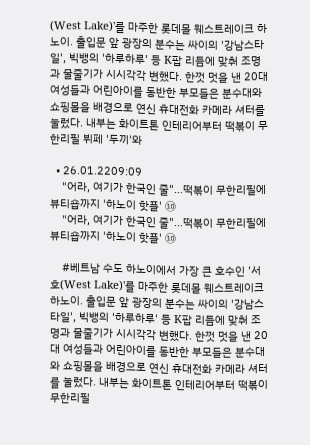(West Lake)'를 마주한 롯데몰 웨스트레이크 하노이. 출입문 앞 광장의 분수는 싸이의 '강남스타일', 빅뱅의 '하루하루' 등 K팝 리듬에 맞춰 조명과 물줄기가 시시각각 변했다. 한껏 멋을 낸 20대 여성들과 어린아이를 동반한 부모들은 분수대와 쇼핑몰을 배경으로 연신 휴대전화 카메라 셔터를 눌렀다. 내부는 화이트톤 인테리어부터 떡볶이 무한리필 뷔페 '두끼'와

  • 26.01.2209:09
    "어라, 여기가 한국인 줄"…떡볶이 무한리필에 뷰티숍까지 '하노이 핫플' ⑩
    "어라, 여기가 한국인 줄"…떡볶이 무한리필에 뷰티숍까지 '하노이 핫플' ⑩

    #베트남 수도 하노이에서 가장 큰 호수인 '서호(West Lake)'를 마주한 롯데몰 웨스트레이크 하노이. 출입문 앞 광장의 분수는 싸이의 '강남스타일', 빅뱅의 '하루하루' 등 K팝 리듬에 맞춰 조명과 물줄기가 시시각각 변했다. 한껏 멋을 낸 20대 여성들과 어린아이를 동반한 부모들은 분수대와 쇼핑몰을 배경으로 연신 휴대전화 카메라 셔터를 눌렀다. 내부는 화이트톤 인테리어부터 떡볶이 무한리필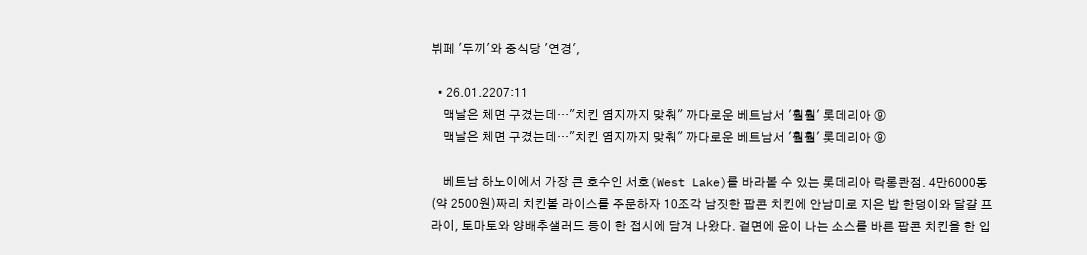뷔페 '두끼'와 중식당 '연경',

  • 26.01.2207:11
    맥날은 체면 구겼는데…"치킨 염지까지 맞춰" 까다로운 베트남서 '훨훨' 롯데리아 ⑨
    맥날은 체면 구겼는데…"치킨 염지까지 맞춰" 까다로운 베트남서 '훨훨' 롯데리아 ⑨

    베트남 하노이에서 가장 큰 호수인 서호(West Lake)를 바라볼 수 있는 롯데리아 락롱콴점. 4만6000동(약 2500원)짜리 치킨볼 라이스를 주문하자 10조각 남짓한 팝콘 치킨에 안남미로 지은 밥 한덩이와 달걀 프라이, 토마토와 양배추샐러드 등이 한 접시에 담겨 나왔다. 겉면에 윤이 나는 소스를 바른 팝콘 치킨을 한 입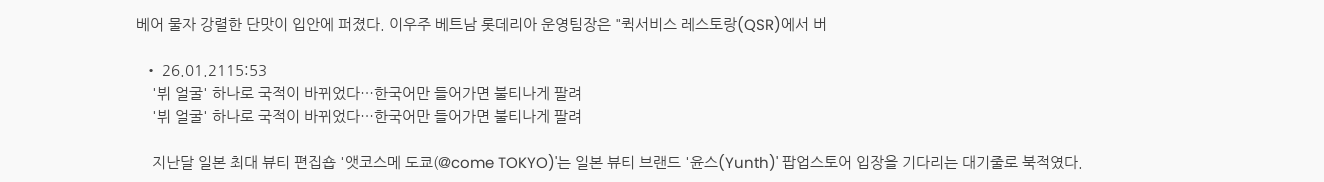베어 물자 강렬한 단맛이 입안에 퍼졌다. 이우주 베트남 롯데리아 운영팀장은 "퀵서비스 레스토랑(QSR)에서 버

  • 26.01.2115:53
    '뷔 얼굴' 하나로 국적이 바뀌었다…한국어만 들어가면 불티나게 팔려
    '뷔 얼굴' 하나로 국적이 바뀌었다…한국어만 들어가면 불티나게 팔려

    지난달 일본 최대 뷰티 편집숍 '앳코스메 도쿄(@come TOKYO)'는 일본 뷰티 브랜드 '윤스(Yunth)' 팝업스토어 입장을 기다리는 대기줄로 북적였다.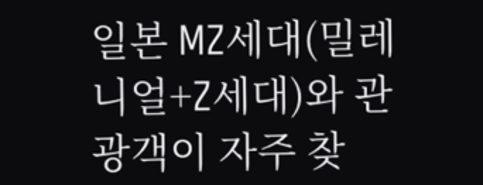일본 MZ세대(밀레니얼+Z세대)와 관광객이 자주 찾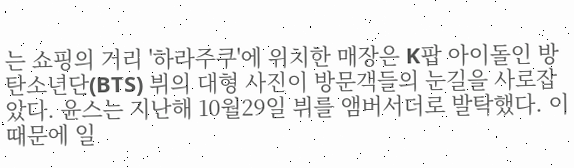는 쇼핑의 거리 '하라주쿠'에 위치한 매장은 K팝 아이돌인 방탄소년단(BTS) 뷔의 대형 사진이 방문객들의 눈길을 사로잡았다. 윤스는 지난해 10월29일 뷔를 앰버서더로 발탁했다. 이 때문에 일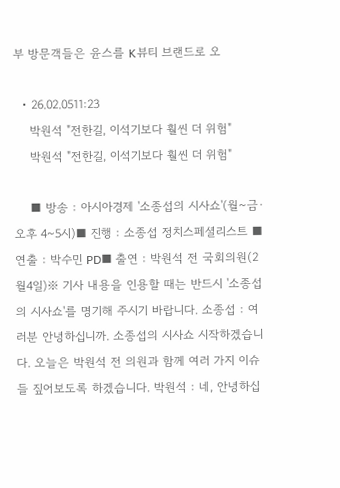부 방문객들은 윤스를 K뷰티 브랜드로 오

  • 26.02.0511:23
    박원석 "전한길, 이석기보다 훨씬 더 위험"
    박원석 "전한길, 이석기보다 훨씬 더 위험"

    ■ 방송 : 아시아경제 '소종섭의 시사쇼'(월~금·오후 4~5시)■ 진행 : 소종섭 정치스페셜리스트 ■ 연출 : 박수민 PD■ 출연 : 박원석 전 국회의원(2월4일)※ 기사 내용을 인용할 때는 반드시 '소종섭의 시사쇼'를 명기해 주시기 바랍니다. 소종섭 : 여러분 안녕하십니까. 소종섭의 시사쇼 시작하겠습니다. 오늘은 박원석 전 의원과 함께 여러 가지 이슈들 짚어보도록 하겠습니다. 박원석 : 네, 안녕하십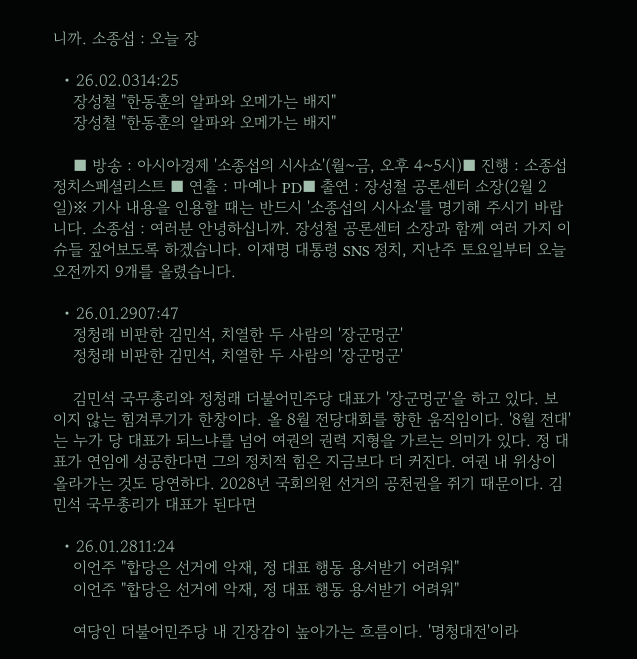니까. 소종섭 : 오늘 장

  • 26.02.0314:25
    장성철 "한동훈의 알파와 오메가는 배지"
    장성철 "한동훈의 알파와 오메가는 배지"

    ■ 방송 : 아시아경제 '소종섭의 시사쇼'(월~금, 오후 4~5시)■ 진행 : 소종섭 정치스페셜리스트 ■ 연출 : 마예나 PD■ 출연 : 장성철 공론센터 소장(2월 2일)※ 기사 내용을 인용할 때는 반드시 '소종섭의 시사쇼'를 명기해 주시기 바랍니다. 소종섭 : 여러분 안녕하십니까. 장성철 공론센터 소장과 함께 여러 가지 이슈들 짚어보도록 하겠습니다. 이재명 대통령 SNS 정치, 지난주 토요일부터 오늘 오전까지 9개를 올렸습니다.

  • 26.01.2907:47
    정청래 비판한 김민석, 치열한 두 사람의 '장군멍군'
    정청래 비판한 김민석, 치열한 두 사람의 '장군멍군'

    김민석 국무총리와 정청래 더불어민주당 대표가 '장군멍군'을 하고 있다. 보이지 않는 힘겨루기가 한창이다. 올 8월 전당대회를 향한 움직임이다. '8월 전대'는 누가 당 대표가 되느냐를 넘어 여권의 권력 지형을 가르는 의미가 있다. 정 대표가 연임에 성공한다면 그의 정치적 힘은 지금보다 더 커진다. 여권 내 위상이 올라가는 것도 당연하다. 2028년 국회의원 선거의 공천권을 쥐기 때문이다. 김민석 국무총리가 대표가 된다면

  • 26.01.2811:24
    이언주 "합당은 선거에 악재, 정 대표 행동 용서받기 어려워"
    이언주 "합당은 선거에 악재, 정 대표 행동 용서받기 어려워"

    여당인 더불어민주당 내 긴장감이 높아가는 흐름이다. '명청대전'이라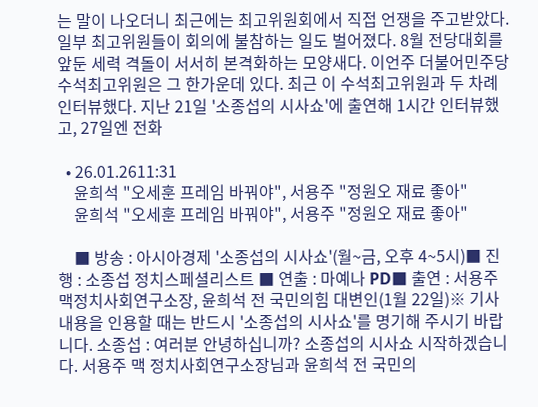는 말이 나오더니 최근에는 최고위원회에서 직접 언쟁을 주고받았다. 일부 최고위원들이 회의에 불참하는 일도 벌어졌다. 8월 전당대회를 앞둔 세력 격돌이 서서히 본격화하는 모양새다. 이언주 더불어민주당 수석최고위원은 그 한가운데 있다. 최근 이 수석최고위원과 두 차례 인터뷰했다. 지난 21일 '소종섭의 시사쇼'에 출연해 1시간 인터뷰했고, 27일엔 전화

  • 26.01.2611:31
    윤희석 "오세훈 프레임 바꿔야", 서용주 "정원오 재료 좋아"
    윤희석 "오세훈 프레임 바꿔야", 서용주 "정원오 재료 좋아"

    ■ 방송 : 아시아경제 '소종섭의 시사쇼'(월~금, 오후 4~5시)■ 진행 : 소종섭 정치스페셜리스트 ■ 연출 : 마예나 PD■ 출연 : 서용주 맥정치사회연구소장, 윤희석 전 국민의힘 대변인(1월 22일)※ 기사 내용을 인용할 때는 반드시 '소종섭의 시사쇼'를 명기해 주시기 바랍니다. 소종섭 : 여러분 안녕하십니까? 소종섭의 시사쇼 시작하겠습니다. 서용주 맥 정치사회연구소장님과 윤희석 전 국민의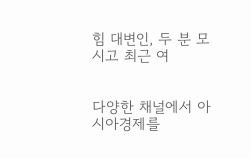힘 대변인, 두 분 모시고 최근 여


다양한 채널에서 아시아경제를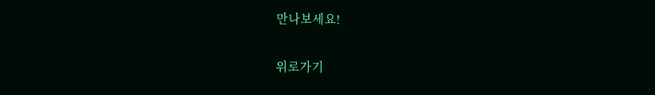만나보세요!

위로가기